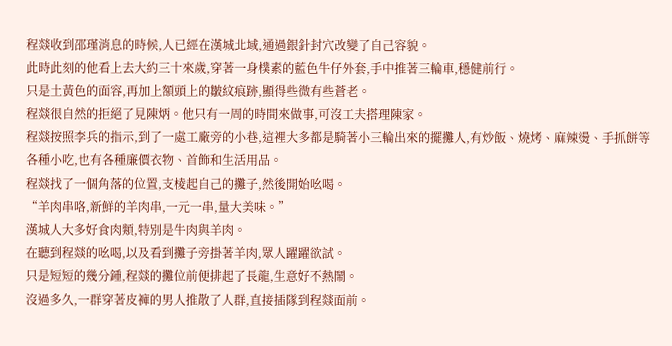程燚收到邵瑾消息的時候,人已經在漢城北域,通過銀針封穴改變了自己容貌。
此時此刻的他看上去大約三十來歲,穿著一身樸素的藍色牛仔外套,手中推著三輪車,穩健前行。
只是土黃色的面容,再加上額頭上的皺紋痕跡,顯得些微有些蒼老。
程燚很自然的拒絕了見陳炳。他只有一周的時間來做事,可沒工夫搭理陳家。
程燚按照李兵的指示,到了一處工廠旁的小巷,這裡大多都是騎著小三輪出來的擺攤人,有炒飯、燒烤、麻辣燙、手抓餅等各種小吃,也有各種廉價衣物、首飾和生活用品。
程燚找了一個角落的位置,支棱起自己的攤子,然後開始吆喝。
“羊肉串咯,新鮮的羊肉串,一元一串,量大美味。”
漢城人大多好食肉類,特別是牛肉與羊肉。
在聽到程燚的吆喝,以及看到攤子旁掛著羊肉,眾人躍躍欲試。
只是短短的幾分鍾,程燚的攤位前便排起了長龍,生意好不熱鬧。
沒過多久,一群穿著皮褲的男人推散了人群,直接插隊到程燚面前。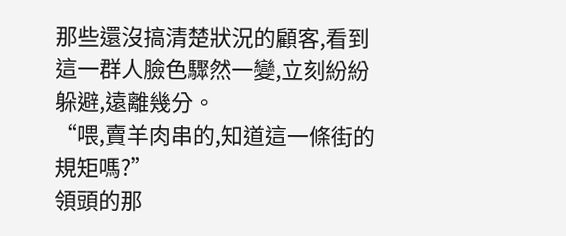那些還沒搞清楚狀況的顧客,看到這一群人臉色驟然一變,立刻紛紛躲避,遠離幾分。
“喂,賣羊肉串的,知道這一條街的規矩嗎?”
領頭的那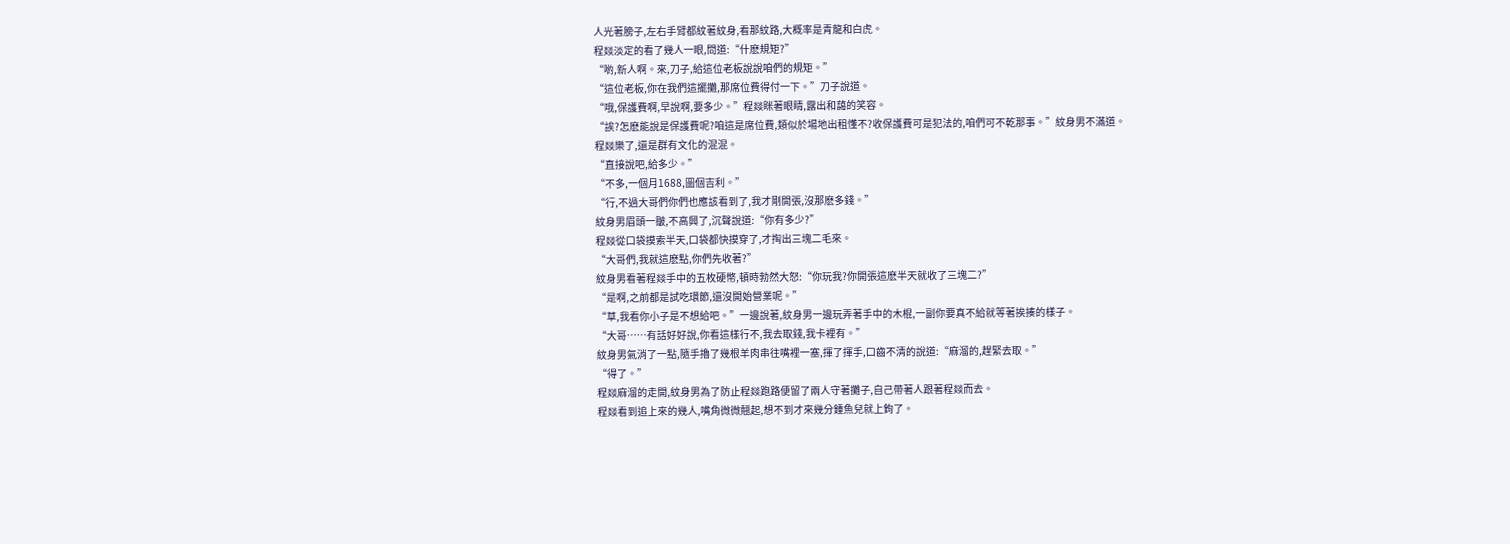人光著膀子,左右手臂都紋著紋身,看那紋路,大概率是青龍和白虎。
程燚淡定的看了幾人一眼,問道:“什麽規矩?”
“喲,新人啊。來,刀子,給這位老板說說咱們的規矩。”
“這位老板,你在我們這擺攤,那席位費得付一下。”刀子說道。
“哦,保護費啊,早說啊,要多少。”程燚眯著眼睛,露出和藹的笑容。
“誒?怎麽能說是保護費呢?咱這是席位費,類似於場地出租懂不?收保護費可是犯法的,咱們可不乾那事。”紋身男不滿道。
程燚樂了,還是群有文化的混混。
“直接說吧,給多少。”
“不多,一個月1688,圖個吉利。”
“行,不過大哥們你們也應該看到了,我才剛開張,沒那麽多錢。”
紋身男眉頭一皺,不高興了,沉聲說道:“你有多少?”
程燚從口袋摸索半天,口袋都快摸穿了,才掏出三塊二毛來。
“大哥們,我就這麽點,你們先收著?”
紋身男看著程燚手中的五枚硬幣,頓時勃然大怒:“你玩我?你開張這麽半天就收了三塊二?”
“是啊,之前都是試吃環節,還沒開始營業呢。”
“草,我看你小子是不想給吧。”一邊說著,紋身男一邊玩弄著手中的木棍,一副你要真不給就等著挨揍的樣子。
“大哥……有話好好說,你看這樣行不,我去取錢,我卡裡有。”
紋身男氣消了一點,隨手擼了幾根羊肉串往嘴裡一塞,揮了揮手,口齒不清的說道:“麻溜的,趕緊去取。”
“得了。”
程燚麻溜的走開,紋身男為了防止程燚跑路便留了兩人守著攤子,自己帶著人跟著程燚而去。
程燚看到追上來的幾人,嘴角微微翹起,想不到才來幾分鍾魚兒就上鉤了。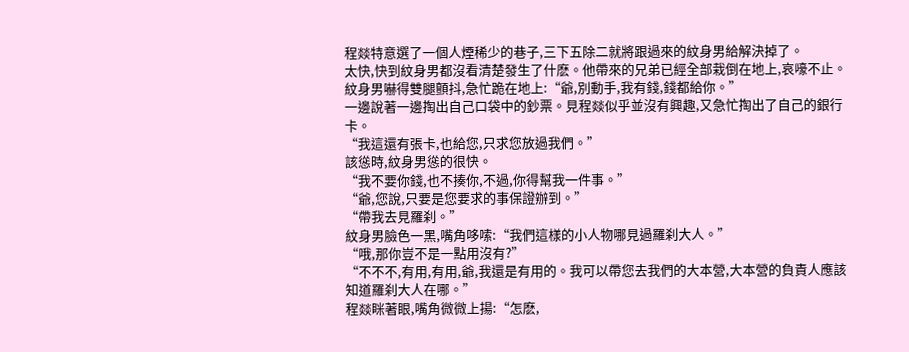程燚特意選了一個人煙稀少的巷子,三下五除二就將跟過來的紋身男給解決掉了。
太快,快到紋身男都沒看清楚發生了什麽。他帶來的兄弟已經全部栽倒在地上,哀嚎不止。
紋身男嚇得雙腿顫抖,急忙跪在地上:“爺,別動手,我有錢,錢都給你。”
一邊說著一邊掏出自己口袋中的鈔票。見程燚似乎並沒有興趣,又急忙掏出了自己的銀行卡。
“我這還有張卡,也給您,只求您放過我們。”
該慫時,紋身男慫的很快。
“我不要你錢,也不揍你,不過,你得幫我一件事。”
“爺,您說,只要是您要求的事保證辦到。”
“帶我去見羅刹。”
紋身男臉色一黑,嘴角哆嗦:“我們這樣的小人物哪見過羅刹大人。”
“哦,那你豈不是一點用沒有?”
“不不不,有用,有用,爺,我還是有用的。我可以帶您去我們的大本營,大本營的負責人應該知道羅刹大人在哪。”
程燚眯著眼,嘴角微微上揚:“怎麽,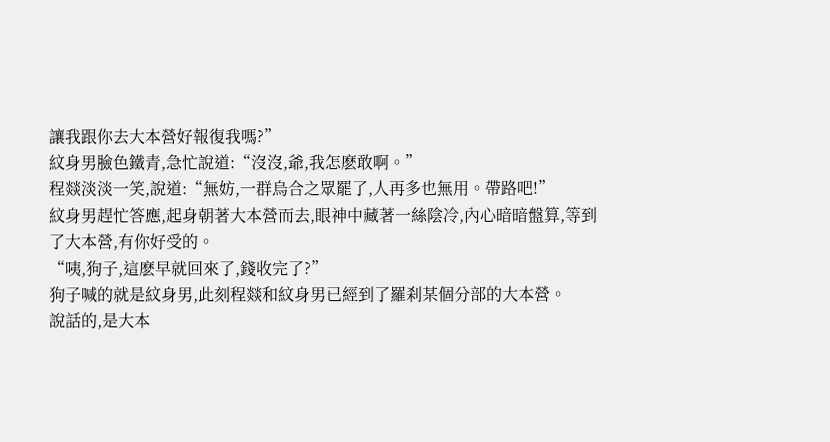讓我跟你去大本營好報復我嗎?”
紋身男臉色鐵青,急忙說道:“沒沒,爺,我怎麽敢啊。”
程燚淡淡一笑,說道:“無妨,一群烏合之眾罷了,人再多也無用。帶路吧!”
紋身男趕忙答應,起身朝著大本營而去,眼神中藏著一絲陰冷,內心暗暗盤算,等到了大本營,有你好受的。
“咦,狗子,這麽早就回來了,錢收完了?”
狗子喊的就是紋身男,此刻程燚和紋身男已經到了羅刹某個分部的大本營。
說話的,是大本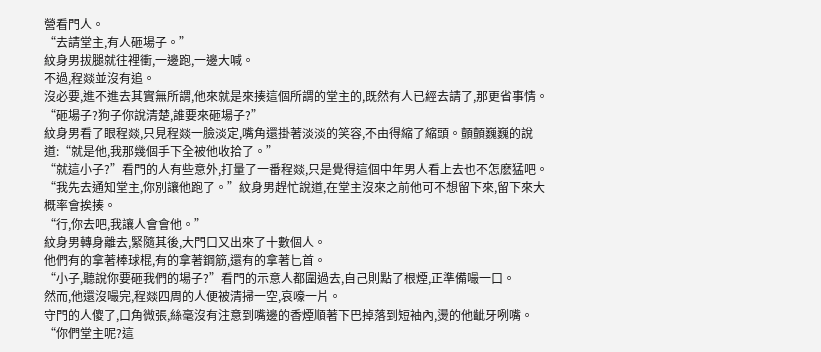營看門人。
“去請堂主,有人砸場子。”
紋身男拔腿就往裡衝,一邊跑,一邊大喊。
不過,程燚並沒有追。
沒必要,進不進去其實無所謂,他來就是來揍這個所謂的堂主的,既然有人已經去請了,那更省事情。
“砸場子?狗子你說清楚,誰要來砸場子?”
紋身男看了眼程燚,只見程燚一臉淡定,嘴角還掛著淡淡的笑容,不由得縮了縮頭。顫顫巍巍的說道:“就是他,我那幾個手下全被他收拾了。”
“就這小子?”看門的人有些意外,打量了一番程燚,只是覺得這個中年男人看上去也不怎麽猛吧。
“我先去通知堂主,你別讓他跑了。”紋身男趕忙說道,在堂主沒來之前他可不想留下來,留下來大概率會挨揍。
“行,你去吧,我讓人會會他。”
紋身男轉身離去,緊隨其後,大門口又出來了十數個人。
他們有的拿著棒球棍,有的拿著鋼筋,還有的拿著匕首。
“小子,聽說你要砸我們的場子?”看門的示意人都圍過去,自己則點了根煙,正準備嘬一口。
然而,他還沒嘬完,程燚四周的人便被清掃一空,哀嚎一片。
守門的人傻了,口角微張,絲毫沒有注意到嘴邊的香煙順著下巴掉落到短袖內,燙的他齜牙咧嘴。
“你們堂主呢?這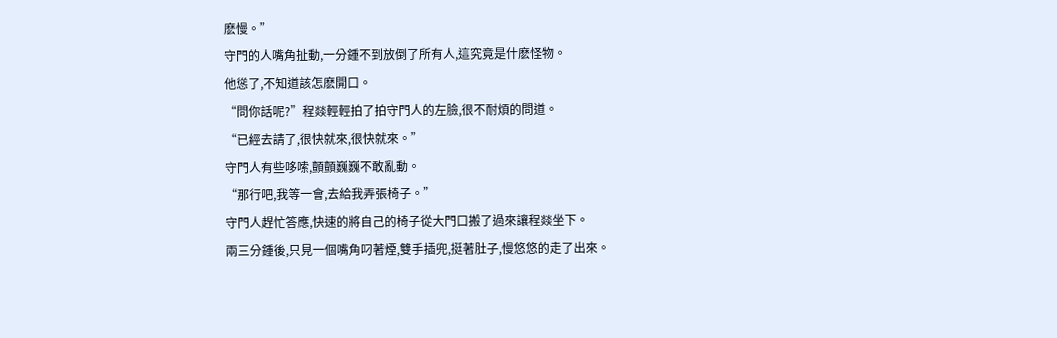麽慢。”
守門的人嘴角扯動,一分鍾不到放倒了所有人,這究竟是什麽怪物。
他慫了,不知道該怎麽開口。
“問你話呢?”程燚輕輕拍了拍守門人的左臉,很不耐煩的問道。
“已經去請了,很快就來,很快就來。”
守門人有些哆嗦,顫顫巍巍不敢亂動。
“那行吧,我等一會,去給我弄張椅子。”
守門人趕忙答應,快速的將自己的椅子從大門口搬了過來讓程燚坐下。
兩三分鍾後,只見一個嘴角叼著煙,雙手插兜,挺著肚子,慢悠悠的走了出來。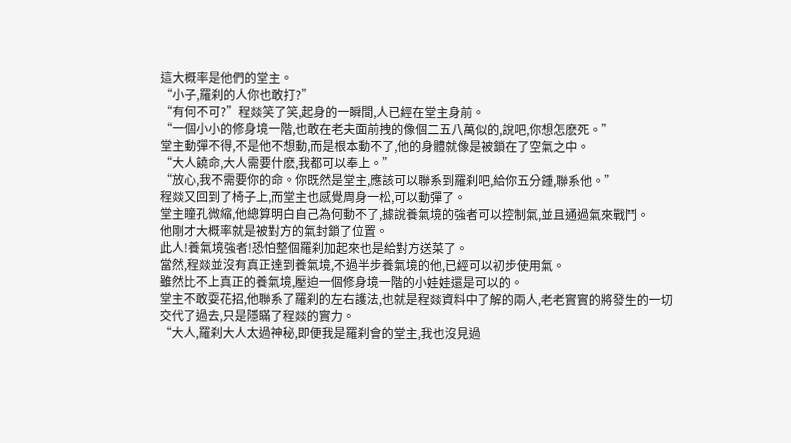這大概率是他們的堂主。
“小子,羅刹的人你也敢打?”
“有何不可?”程燚笑了笑,起身的一瞬間,人已經在堂主身前。
“一個小小的修身境一階,也敢在老夫面前拽的像個二五八萬似的,說吧,你想怎麽死。”
堂主動彈不得,不是他不想動,而是根本動不了,他的身體就像是被鎖在了空氣之中。
“大人饒命,大人需要什麽,我都可以奉上。”
“放心,我不需要你的命。你既然是堂主,應該可以聯系到羅刹吧,給你五分鍾,聯系他。”
程燚又回到了椅子上,而堂主也感覺周身一松,可以動彈了。
堂主瞳孔微縮,他總算明白自己為何動不了,據說養氣境的強者可以控制氣,並且通過氣來戰鬥。
他剛才大概率就是被對方的氣封鎖了位置。
此人!養氣境強者!恐怕整個羅刹加起來也是給對方送菜了。
當然,程燚並沒有真正達到養氣境,不過半步養氣境的他,已經可以初步使用氣。
雖然比不上真正的養氣境,壓迫一個修身境一階的小娃娃還是可以的。
堂主不敢耍花招,他聯系了羅刹的左右護法,也就是程燚資料中了解的兩人,老老實實的將發生的一切交代了過去,只是隱瞞了程燚的實力。
“大人,羅刹大人太過神秘,即便我是羅刹會的堂主,我也沒見過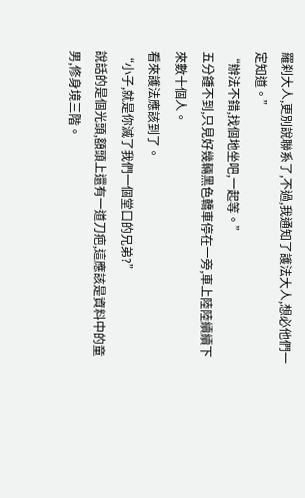羅刹大人,更別說聯系了,不過,我通知了護法大人,想必他們一定知道。”
“辦法不錯,找個地坐吧,一起等。”
五分鍾不到,只見好幾輛黑色轎車停在一旁,車上陸陸續續下來數十個人。
看來護法應該到了。
“小子,就是你滅了我們一個堂口的兄弟?”
說話的是個光頭,額頭上還有一道刀疤,這應該是資料中的童男,修身境三階。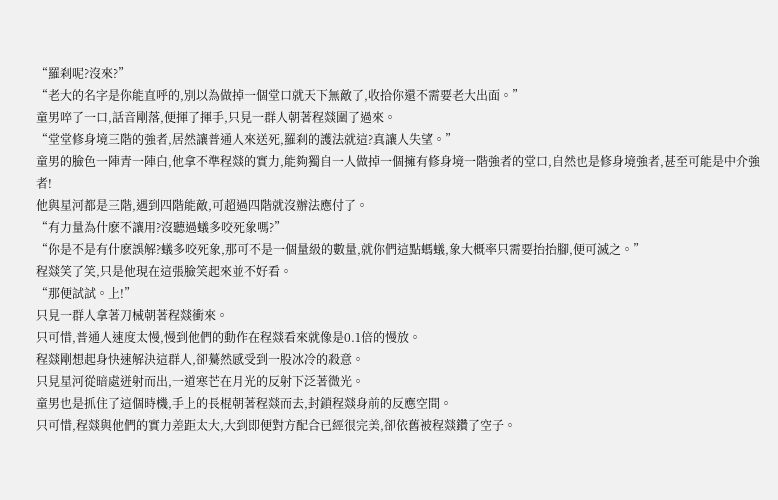“羅刹呢?沒來?”
“老大的名字是你能直呼的,別以為做掉一個堂口就天下無敵了,收拾你還不需要老大出面。”
童男啐了一口,話音剛落,便揮了揮手,只見一群人朝著程燚圍了過來。
“堂堂修身境三階的強者,居然讓普通人來送死,羅刹的護法就這?真讓人失望。”
童男的臉色一陣青一陣白,他拿不準程燚的實力,能夠獨自一人做掉一個擁有修身境一階強者的堂口,自然也是修身境強者,甚至可能是中介強者!
他與星河都是三階,遇到四階能敵,可超過四階就沒辦法應付了。
“有力量為什麽不讓用?沒聽過蟻多咬死象嗎?”
“你是不是有什麽誤解?蟻多咬死象,那可不是一個量級的數量,就你們這點螞蟻,象大概率只需要抬抬腳,便可滅之。”
程燚笑了笑,只是他現在這張臉笑起來並不好看。
“那便試試。上!”
只見一群人拿著刀械朝著程燚衝來。
只可惜,普通人速度太慢,慢到他們的動作在程燚看來就像是0.1倍的慢放。
程燚剛想起身快速解決這群人,卻驀然感受到一股冰冷的殺意。
只見星河從暗處迸射而出,一道寒芒在月光的反射下泛著微光。
童男也是抓住了這個時機,手上的長棍朝著程燚而去,封鎖程燚身前的反應空間。
只可惜,程燚與他們的實力差距太大,大到即便對方配合已經很完美,卻依舊被程燚鑽了空子。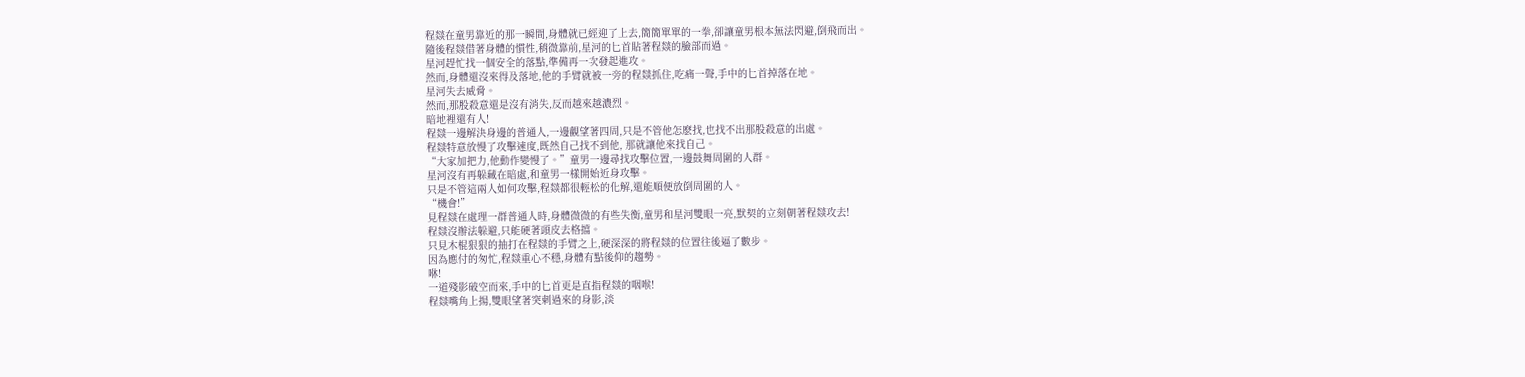程燚在童男靠近的那一瞬間,身體就已經迎了上去,簡簡單單的一拳,卻讓童男根本無法閃避,倒飛而出。
隨後程燚借著身體的慣性,稍微靠前,星河的匕首貼著程燚的臉部而過。
星河趕忙找一個安全的落點,準備再一次發起進攻。
然而,身體還沒來得及落地,他的手臂就被一旁的程燚抓住,吃痛一聲,手中的匕首掉落在地。
星河失去威脅。
然而,那股殺意還是沒有消失,反而越來越濃烈。
暗地裡還有人!
程燚一邊解決身邊的普通人,一邊觀望著四周,只是不管他怎麽找,也找不出那股殺意的出處。
程燚特意放慢了攻擊速度,既然自己找不到他, 那就讓他來找自己。
“大家加把力,他動作變慢了。”童男一邊尋找攻擊位置,一邊鼓舞周圍的人群。
星河沒有再躲藏在暗處,和童男一樣開始近身攻擊。
只是不管這兩人如何攻擊,程燚都很輕松的化解,還能順便放倒周圍的人。
“機會!”
見程燚在處理一群普通人時,身體微微的有些失衡,童男和星河雙眼一亮,默契的立刻朝著程燚攻去!
程燚沒辦法躲避,只能硬著頭皮去格擋。
只見木棍狠狠的抽打在程燚的手臂之上,硬深深的將程燚的位置往後逼了數步。
因為應付的匆忙,程燚重心不穩,身體有點後仰的趨勢。
咻!
一道殘影破空而來,手中的匕首更是直指程燚的咽喉!
程燚嘴角上揚,雙眼望著突刺過來的身影,淡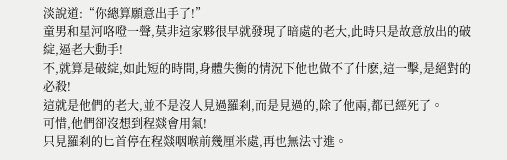淡說道:“你總算願意出手了!”
童男和星河咯噔一聲,莫非這家夥很早就發現了暗處的老大,此時只是故意放出的破綻,逼老大動手!
不,就算是破綻,如此短的時間,身體失衡的情況下他也做不了什麽,這一擊,是絕對的必殺!
這就是他們的老大,並不是沒人見過羅刹,而是見過的,除了他兩,都已經死了。
可惜,他們卻沒想到程燚會用氣!
只見羅刹的匕首停在程燚咽喉前幾厘米處,再也無法寸進。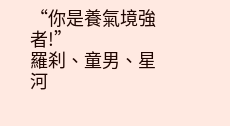“你是養氣境強者!”
羅刹、童男、星河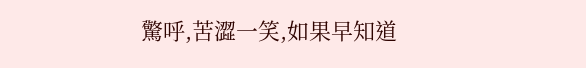驚呼,苦澀一笑,如果早知道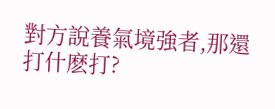對方說養氣境強者,那還打什麽打?